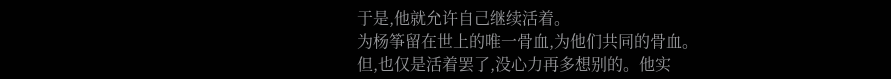于是,他就允许自己继续活着。
为杨筝留在世上的唯一骨血,为他们共同的骨血。
但,也仅是活着罢了,没心力再多想别的。他实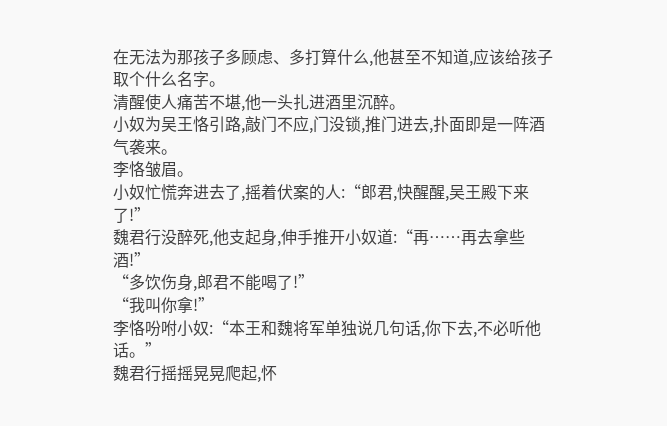在无法为那孩子多顾虑、多打算什么,他甚至不知道,应该给孩子取个什么名字。
清醒使人痛苦不堪,他一头扎进酒里沉醉。
小奴为吴王恪引路,敲门不应,门没锁,推门进去,扑面即是一阵酒气袭来。
李恪皱眉。
小奴忙慌奔进去了,摇着伏案的人:“郎君,快醒醒,吴王殿下来了!”
魏君行没醉死,他支起身,伸手推开小奴道:“再……再去拿些酒!”
“多饮伤身,郎君不能喝了!”
“我叫你拿!”
李恪吩咐小奴:“本王和魏将军单独说几句话,你下去,不必听他话。”
魏君行摇摇晃晃爬起,怀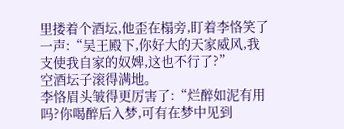里搂着个酒坛,他歪在榻旁,盯着李恪笑了一声:“吴王殿下,你好大的天家威风,我支使我自家的奴婢,这也不行了?”
空酒坛子滚得满地。
李恪眉头皱得更厉害了:“烂醉如泥有用吗?你喝醉后入梦,可有在梦中见到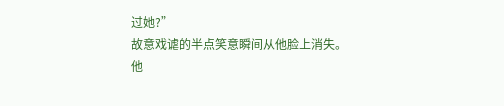过她?”
故意戏谑的半点笑意瞬间从他脸上消失。
他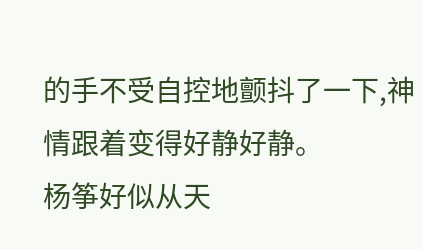的手不受自控地颤抖了一下,神情跟着变得好静好静。
杨筝好似从天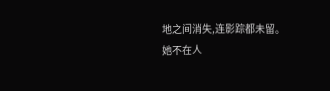地之间消失,连影踪都未留。
她不在人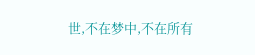世,不在梦中,不在所有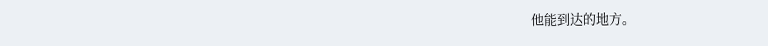他能到达的地方。